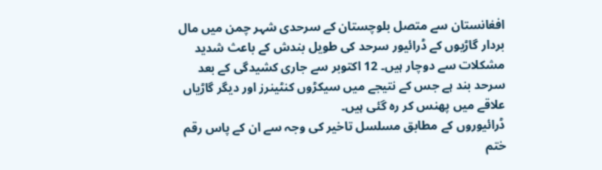افغانستان سے متصل بلوچستان کے سرحدی شہر چمن میں مال بردار گاڑیوں کے ڈرائیور سرحد کی طویل بندش کے باعث شدید مشکلات سے دوچار ہیں۔ 12 اکتوبر سے جاری کشیدگی کے بعد سرحد بند ہے جس کے نتیجے میں سیکڑوں کنٹینرز اور دیگر گاڑیاں علاقے میں پھنس کر رہ گئی ہیں۔
ڈرائیوروں کے مطابق مسلسل تاخیر کی وجہ سے ان کے پاس رقم ختم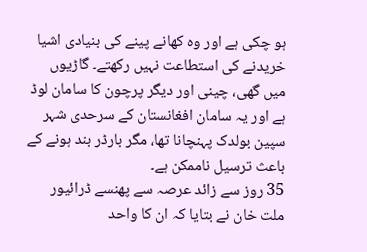ہو چکی ہے اور وہ کھانے پینے کی بنیادی اشیا خریدنے کی استطاعت نہیں رکھتے۔ گاڑیوں میں گھی، چینی اور دیگر پرچون کا سامان لوڈ ہے اور یہ سامان افغانستان کے سرحدی شہر سپین بولدک پہنچانا تھا، مگر بارڈر بند ہونے کے باعث ترسیل ناممکن ہے۔
35 روز سے زائد عرصہ سے پھنسے ڈرائیور ملت خان نے بتایا کہ ان کا واحد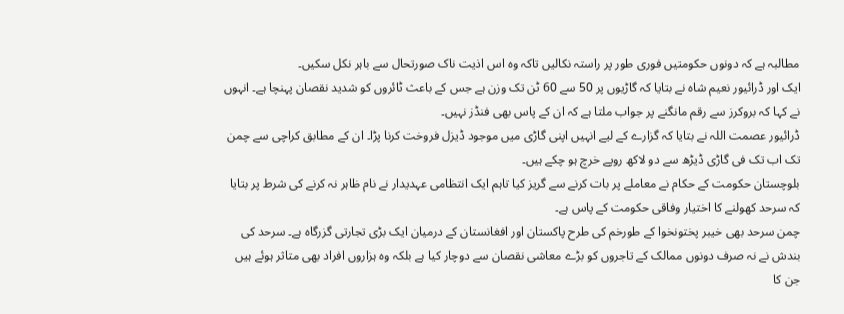مطالبہ ہے کہ دونوں حکومتیں فوری طور پر راستہ نکالیں تاکہ وہ اس اذیت ناک صورتحال سے باہر نکل سکیں۔
ایک اور ڈرائیور نعیم شاہ نے بتایا کہ گاڑیوں پر 50 سے 60 ٹن تک وزن ہے جس کے باعث ٹائروں کو شدید نقصان پہنچا ہے۔ انہوں نے کہا کہ بروکرز سے رقم مانگنے پر جواب ملتا ہے کہ ان کے پاس بھی فنڈز نہیں۔
ڈرائیور عصمت اللہ نے بتایا کہ گزارے کے لیے انہیں اپنی گاڑی میں موجود ڈیزل فروخت کرنا پڑا۔ ان کے مطابق کراچی سے چمن تک اب تک فی گاڑی ڈیڑھ سے دو لاکھ روپے خرچ ہو چکے ہیں۔
بلوچستان حکومت کے حکام نے معاملے پر بات کرنے سے گریز کیا تاہم ایک انتظامی عہدیدار نے نام ظاہر نہ کرنے کی شرط پر بتایا کہ سرحد کھولنے کا اختیار وفاقی حکومت کے پاس ہے۔
چمن سرحد بھی خیبر پختونخوا کے طورخم کی طرح پاکستان اور افغانستان کے درمیان ایک بڑی تجارتی گزرگاہ ہے۔ سرحد کی بندش نے نہ صرف دونوں ممالک کے تاجروں کو بڑے معاشی نقصان سے دوچار کیا ہے بلکہ وہ ہزاروں افراد بھی متاثر ہوئے ہیں جن کا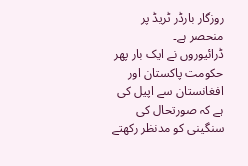روزگار بارڈر ٹریڈ پر منحصر ہے۔
ڈرائیوروں نے ایک بار پھر حکومت پاکستان اور افغانستان سے اپیل کی ہے کہ صورتحال کی سنگینی کو مدنظر رکھتے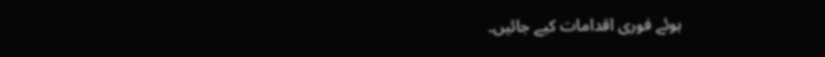ہوئے فوری اقدامات کیے جائیں۔